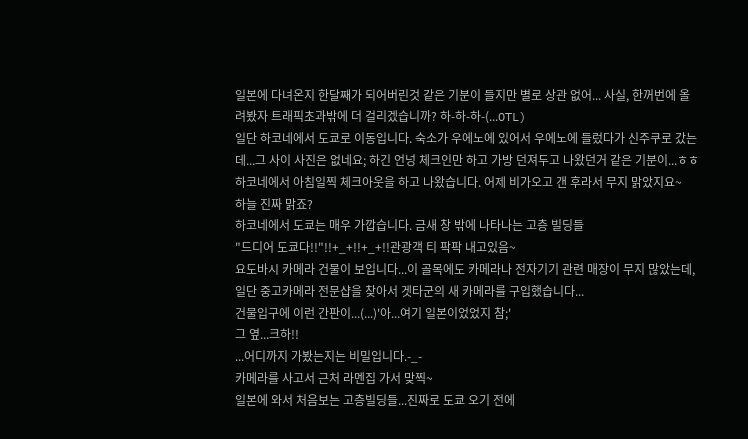일본에 다녀온지 한달째가 되어버린것 같은 기분이 들지만 별로 상관 없어... 사실, 한꺼번에 올려봤자 트래픽초과밖에 더 걸리겠습니까? 하-하-하-(...OTL)
일단 하코네에서 도쿄로 이동입니다. 숙소가 우에노에 있어서 우에노에 들렀다가 신주쿠로 갔는데...그 사이 사진은 없네요; 하긴 언넝 체크인만 하고 가방 던져두고 나왔던거 같은 기분이...ㅎㅎ
하코네에서 아침일찍 체크아웃을 하고 나왔습니다. 어제 비가오고 갠 후라서 무지 맑았지요~
하늘 진짜 맑죠?
하코네에서 도쿄는 매우 가깝습니다. 금새 창 밖에 나타나는 고층 빌딩들
"드디어 도쿄다!!"!!+_+!!+_+!!관광객 티 팍팍 내고있음~
요도바시 카메라 건물이 보입니다...이 골목에도 카메라나 전자기기 관련 매장이 무지 많았는데, 일단 중고카메라 전문샵을 찾아서 겟타군의 새 카메라를 구입했습니다...
건물입구에 이런 간판이...(...)'아...여기 일본이었었지 참;'
그 옆...크하!!
...어디까지 가봤는지는 비밀입니다.-_-
카메라를 사고서 근처 라멘집 가서 맞찍~
일본에 와서 처음보는 고층빌딩들...진짜로 도쿄 오기 전에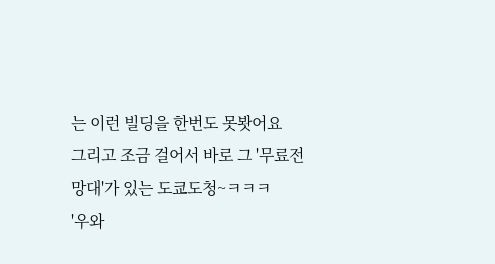는 이런 빌딩을 한번도 못봣어요
그리고 조금 걸어서 바로 그 '무료전망대'가 있는 도쿄도청~ㅋㅋㅋ
'우와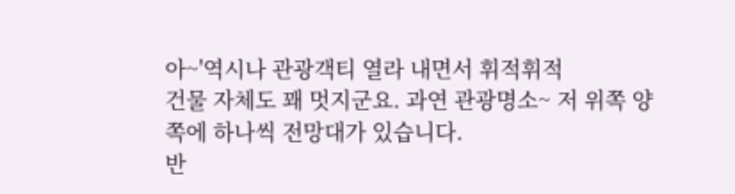아~'역시나 관광객티 열라 내면서 휘적휘적
건물 자체도 꽤 멋지군요. 과연 관광명소~ 저 위쪽 양쪽에 하나씩 전망대가 있습니다.
반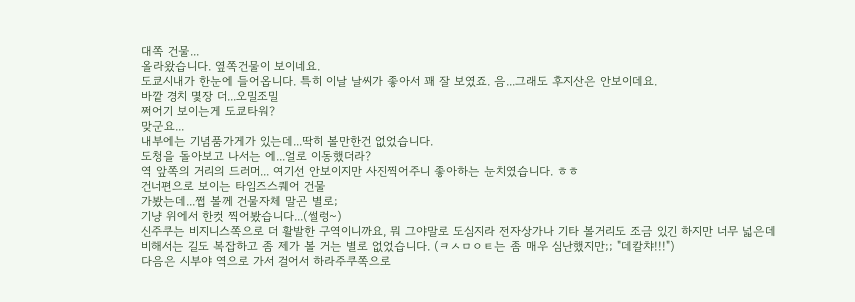대쪽 건물...
올라왔습니다. 옆쪽건물이 보이네요.
도쿄시내가 한눈에 들어옵니다. 특히 이날 날씨가 좋아서 꽤 잘 보였죠. 음...그래도 후지산은 안보이데요.
바깥 경치 몇장 더...오밀조밀
쩌어기 보이는게 도쿄타워?
맞군요...
내부에는 기념품가게가 있는데...딱히 볼만한건 없었습니다.
도청을 돌아보고 나서는 에...얼로 이동했더라?
역 앞쪽의 거리의 드러머... 여기선 안보이지만 사진찍어주니 좋아하는 눈치였습니다. ㅎㅎ
건너편으로 보이는 타임즈스퀘어 건물
가봤는데...쩝 볼께 건물자체 말곤 별로;
기냥 위에서 한컷 찍어봤습니다...(썰렁~)
신주쿠는 비지니스쪽으로 더 활발한 구역이니까요, 뭐 그야말로 도심지라 전자상가나 기타 볼거리도 조금 있긴 하지만 너무 넓은데 비해서는 길도 복잡하고 좀 제가 볼 거는 별로 없었습니다. (ㅋㅅㅁㅇㅌ는 좀 매우 심난했지만;; "데칼챠!!!")
다음은 시부야 역으로 가서 걸어서 하라주쿠쪽으로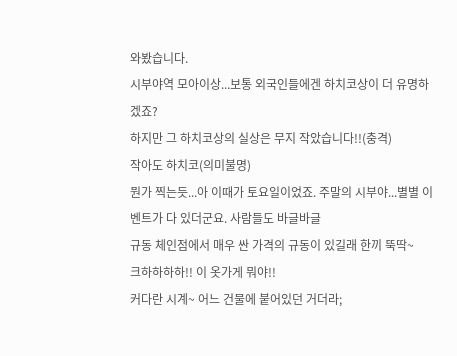와봤습니다.
시부야역 모아이상...보통 외국인들에겐 하치코상이 더 유명하겠죠?
하지만 그 하치코상의 실상은 무지 작았습니다!!(충격)
작아도 하치코(의미불명)
뭔가 찍는듯...아 이때가 토요일이었죠. 주말의 시부야...별별 이벤트가 다 있더군요. 사람들도 바글바글
규동 체인점에서 매우 싼 가격의 규동이 있길래 한끼 뚝딱~
크하하하하!! 이 옷가게 뭐야!!
커다란 시계~ 어느 건물에 붙어있던 거더라;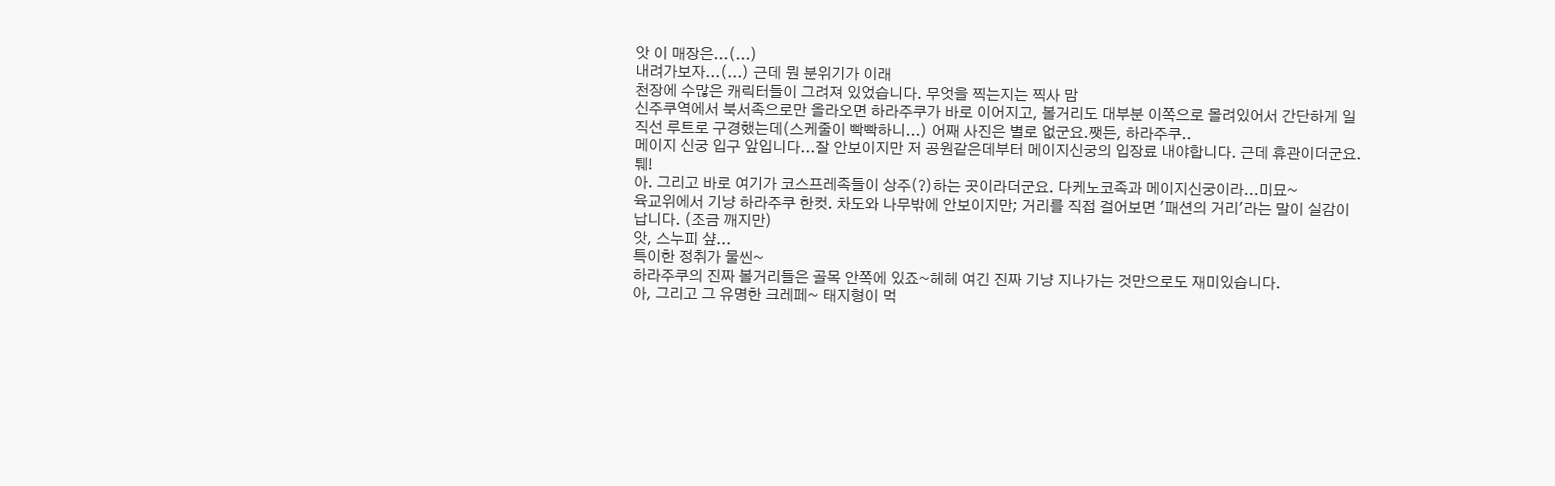앗 이 매장은...(...)
내려가보자...(...) 근데 뭔 분위기가 이래
천장에 수많은 캐릭터들이 그려져 있었습니다. 무엇을 찍는지는 찍사 맘
신주쿠역에서 북서족으로만 올라오면 하라주쿠가 바로 이어지고, 볼거리도 대부분 이쪽으로 몰려있어서 간단하게 일직선 루트로 구경했는데(스케줄이 빡빡하니...) 어째 사진은 별로 없군요.쨋든, 하라주쿠..
메이지 신궁 입구 앞입니다...잘 안보이지만 저 공원같은데부터 메이지신궁의 입장료 내야합니다. 근데 휴관이더군요. 퉤!
아. 그리고 바로 여기가 코스프레족들이 상주(?)하는 곳이라더군요. 다케노코족과 메이지신궁이라...미묘~
육교위에서 기냥 하라주쿠 한컷. 차도와 나무밖에 안보이지만; 거리를 직접 걸어보면 '패션의 거리'라는 말이 실감이 납니다. (조금 깨지만)
앗, 스누피 샾...
특이한 정취가 물씬~
하라주쿠의 진짜 볼거리들은 골목 안쪽에 있죠~헤헤 여긴 진짜 기냥 지나가는 것만으로도 재미있습니다.
아, 그리고 그 유명한 크레페~ 태지형이 먹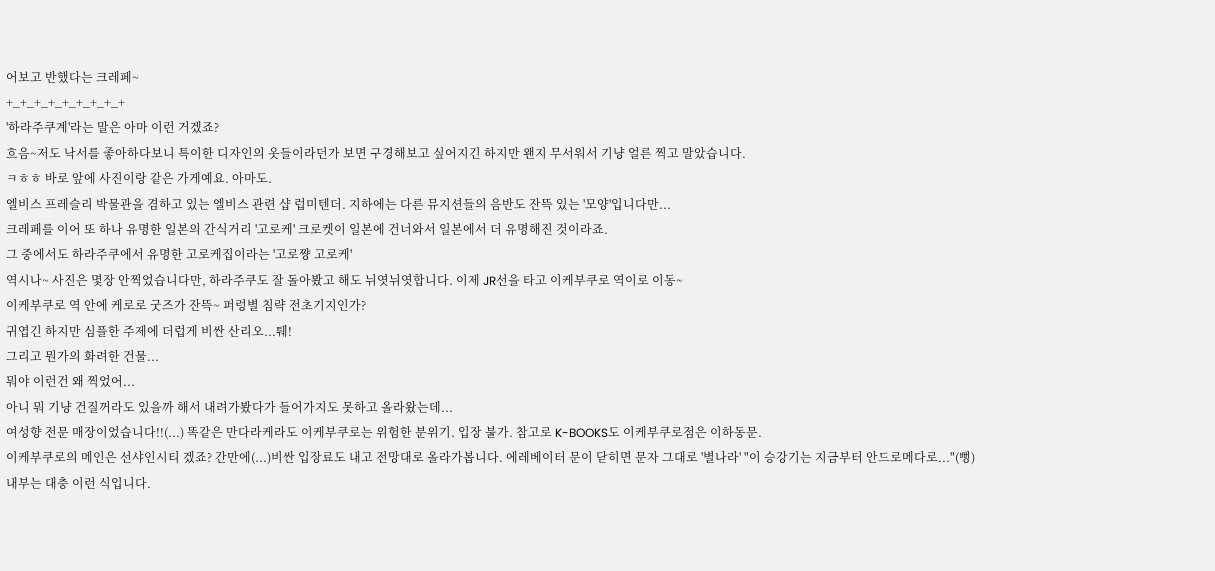어보고 반했다는 크레페~
+_+_+_+_+_+_+_+_+
'하라주쿠계'라는 말은 아마 이런 거겠죠?
흐음~저도 낙서를 좋아하다보니 특이한 디자인의 옷들이라던가 보면 구경해보고 싶어지긴 하지만 왠지 무서워서 기냥 얼른 찍고 말았습니다.
ㅋㅎㅎ 바로 앞에 사진이랑 같은 가게예요. 아마도.
엘비스 프레슬리 박물관을 겸하고 있는 엘비스 관련 샵 럽미텐더. 지하에는 다른 뮤지션들의 음반도 잔뜩 있는 '모양'입니다만...
크레페를 이어 또 하나 유명한 일본의 간식거리 '고로케' 크로켓이 일본에 건너와서 일본에서 더 유명해진 것이라죠.
그 중에서도 하라주쿠에서 유명한 고로케집이라는 '고로쨩 고로케'
역시나~ 사진은 몇장 안찍었습니다만, 하라주쿠도 잘 돌아봤고 해도 뉘엿뉘엿합니다. 이제 JR선을 타고 이케부쿠로 역이로 이동~
이케부쿠로 역 안에 케로로 굿즈가 잔뜩~ 퍼렁별 침략 전초기지인가?
귀엽긴 하지만 심플한 주제에 더럽게 비싼 산리오...퉤!
그리고 뭔가의 화려한 건물...
뭐야 이런건 왜 찍었어...
아니 뭐 기냥 건질꺼라도 있을까 해서 내려가봤다가 들어가지도 못하고 올라왔는데...
여성향 전문 매장이었습니다!!(...) 똑같은 만다라케라도 이케부쿠로는 위험한 분위기. 입장 불가. 참고로 K-BOOKS도 이케부쿠로점은 이하동문.
이케부쿠로의 메인은 선샤인시티 겠죠? 간만에(...)비싼 입장료도 내고 전망대로 올라가봅니다. 에레베이터 문이 닫히면 문자 그대로 '별나라' "이 승강기는 지금부터 안드로메다로..."(뻥)
내부는 대충 이런 식입니다.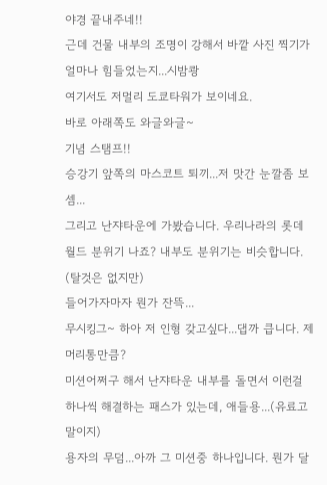야경 끝내주네!!
근데 건물 내부의 조명이 강해서 바깥 사진 찍기가 얼마나 힘들었는지...시밤쾅
여기서도 저멀리 도쿄타워가 보이네요.
바로 아래쪽도 와글와글~
기념 스탬프!!
승강기 앞쪽의 마스코트 퇴끼...저 맛간 눈깔좀 보셈...
그리고 난쟈타운에 가봤습니다. 우리나라의 롯데월드 분위기 나죠? 내부도 분위기는 비슷합니다. (탈것은 없지만)
들어가자마자 뭔가 잔뜩...
무시킹그~ 하아 저 인형 갖고싶다...댑까 큽니다. 제 머리통만큼?
미션어쩌구 해서 난쟈타운 내부를 돌면서 이런걸 하나씩 해결하는 패스가 있는데, 애들용...(유료고 말이지)
용자의 무덤...아까 그 미션중 하나입니다. 뭔가 달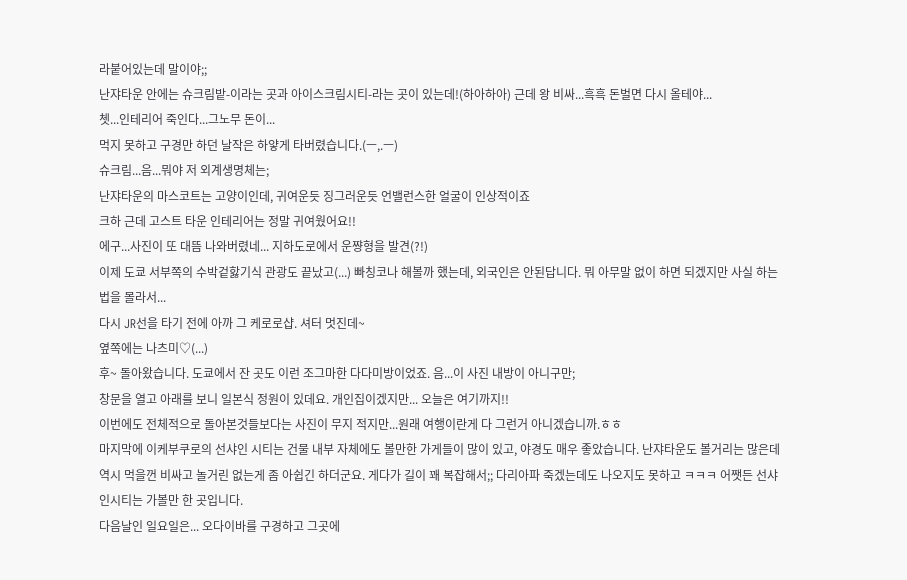라붙어있는데 말이야;;
난쟈타운 안에는 슈크림밭-이라는 곳과 아이스크림시티-라는 곳이 있는데!(하아하아) 근데 왕 비싸...흑흑 돈벌면 다시 올테야...
쳇...인테리어 죽인다...그노무 돈이...
먹지 못하고 구경만 하던 날작은 하얗게 타버렸습니다.(ㅡ,.ㅡ)
슈크림...음...뭐야 저 외계생명체는;
난쟈타운의 마스코트는 고양이인데, 귀여운듯 징그러운듯 언밸런스한 얼굴이 인상적이죠
크하 근데 고스트 타운 인테리어는 정말 귀여웠어요!!
에구...사진이 또 대뜸 나와버렸네... 지하도로에서 운쨩형을 발견(?!)
이제 도쿄 서부쪽의 수박겉핧기식 관광도 끝났고(...) 빠칭코나 해볼까 했는데, 외국인은 안된답니다. 뭐 아무말 없이 하면 되겠지만 사실 하는 법을 몰라서...
다시 JR선을 타기 전에 아까 그 케로로샵. 셔터 멋진데~
옆쪽에는 나츠미♡(...)
후~ 돌아왔습니다. 도쿄에서 잔 곳도 이런 조그마한 다다미방이었죠. 음...이 사진 내방이 아니구만;
창문을 열고 아래를 보니 일본식 정원이 있데요. 개인집이겠지만... 오늘은 여기까지!!
이번에도 전체적으로 돌아본것들보다는 사진이 무지 적지만...원래 여행이란게 다 그런거 아니겠습니까.ㅎㅎ
마지막에 이케부쿠로의 선샤인 시티는 건물 내부 자체에도 볼만한 가게들이 많이 있고, 야경도 매우 좋았습니다. 난쟈타운도 볼거리는 많은데 역시 먹을껀 비싸고 놀거린 없는게 좀 아쉽긴 하더군요. 게다가 길이 꽤 복잡해서;; 다리아파 죽겠는데도 나오지도 못하고 ㅋㅋㅋ 어쨋든 선샤인시티는 가볼만 한 곳입니다.
다음날인 일요일은... 오다이바를 구경하고 그곳에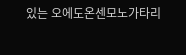있는 오에도온센모노가타리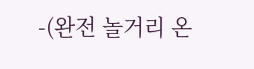-(완전 놀거리 온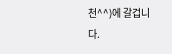천^^)에 갈겁니다.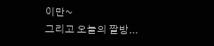이만~
그리고 오늘의 짤방...